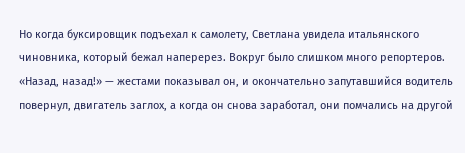Но когда буксировщик подъехал к самолету, Светлана увидела итальянского чиновника, который бежал наперерез. Вокруг было слишком много репортеров. «Назад, назад!» — жестами показывал он, и окончательно запутавшийся водитель повернул, двигатель заглох, а когда он снова заработал, они помчались на другой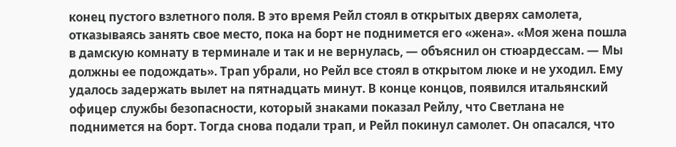конец пустого взлетного поля. В это время Рейл стоял в открытых дверях самолета, отказываясь занять свое место, пока на борт не поднимется его «жена». «Моя жена пошла в дамскую комнату в терминале и так и не вернулась, — объяснил он стюардессам. — Мы должны ее подождать». Трап убрали, но Рейл все стоял в открытом люке и не уходил. Ему удалось задержать вылет на пятнадцать минут. В конце концов, появился итальянский офицер службы безопасности, который знаками показал Рейлу, что Светлана не поднимется на борт. Тогда снова подали трап, и Рейл покинул самолет. Он опасался, что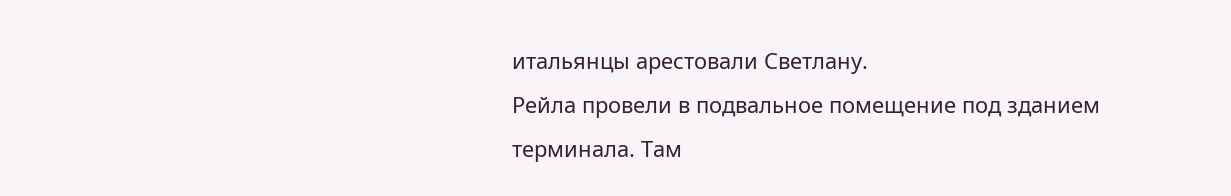итальянцы арестовали Светлану.
Рейла провели в подвальное помещение под зданием терминала. Там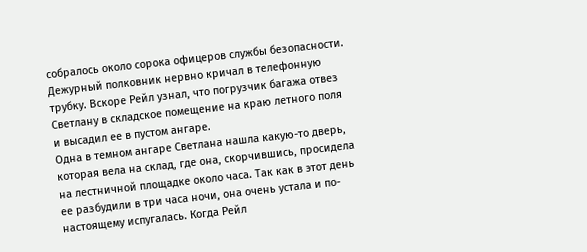собралось около сорока офицеров службы безопасности. Дежурный полковник нервно кричал в телефонную трубку. Вскоре Рейл узнал, что погрузчик багажа отвез Светлану в складское помещение на краю летного поля и высадил ее в пустом ангаре.
Одна в темном ангаре Светлана нашла какую-то дверь, которая вела на склад, где она, скорчившись, просидела на лестничной площадке около часа. Так как в этот день ее разбудили в три часа ночи, она очень устала и по-настоящему испугалась. Когда Рейл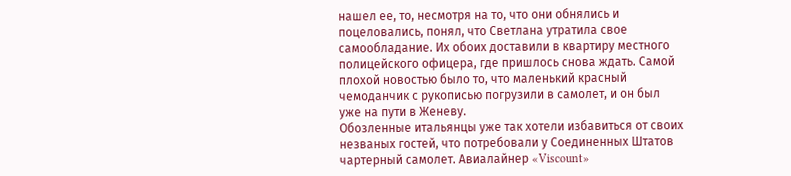нашел ее, то, несмотря на то, что они обнялись и поцеловались, понял, что Светлана утратила свое самообладание. Их обоих доставили в квартиру местного полицейского офицера, где пришлось снова ждать. Самой плохой новостью было то, что маленький красный чемоданчик с рукописью погрузили в самолет, и он был уже на пути в Женеву.
Обозленные итальянцы уже так хотели избавиться от своих незваных гостей, что потребовали у Соединенных Штатов чартерный самолет. Авиалайнер «Viscount»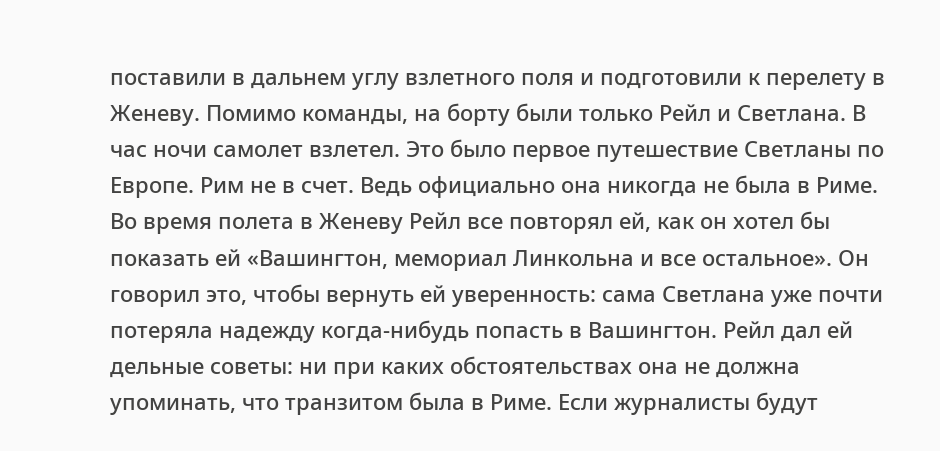поставили в дальнем углу взлетного поля и подготовили к перелету в Женеву. Помимо команды, на борту были только Рейл и Светлана. В час ночи самолет взлетел. Это было первое путешествие Светланы по Европе. Рим не в счет. Ведь официально она никогда не была в Риме.
Во время полета в Женеву Рейл все повторял ей, как он хотел бы показать ей «Вашингтон, мемориал Линкольна и все остальное». Он говорил это, чтобы вернуть ей уверенность: сама Светлана уже почти потеряла надежду когда-нибудь попасть в Вашингтон. Рейл дал ей дельные советы: ни при каких обстоятельствах она не должна упоминать, что транзитом была в Риме. Если журналисты будут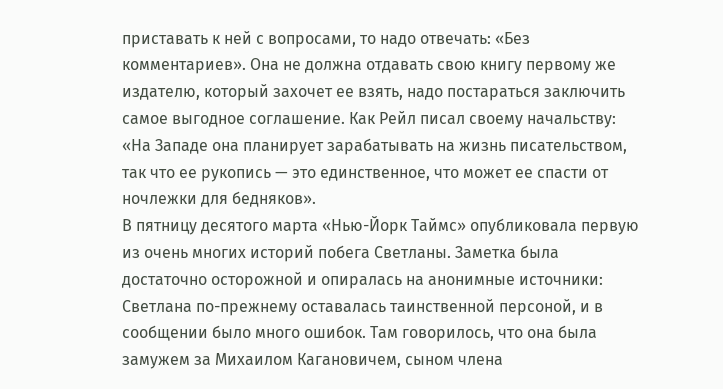приставать к ней с вопросами, то надо отвечать: «Без комментариев». Она не должна отдавать свою книгу первому же издателю, который захочет ее взять, надо постараться заключить самое выгодное соглашение. Как Рейл писал своему начальству: «На Западе она планирует зарабатывать на жизнь писательством, так что ее рукопись — это единственное, что может ее спасти от ночлежки для бедняков».
В пятницу десятого марта «Нью-Йорк Таймс» опубликовала первую из очень многих историй побега Светланы. Заметка была достаточно осторожной и опиралась на анонимные источники:
Светлана по-прежнему оставалась таинственной персоной, и в сообщении было много ошибок. Там говорилось, что она была замужем за Михаилом Кагановичем, сыном члена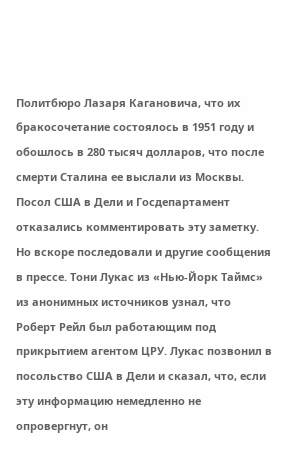Политбюро Лазаря Кагановича, что их бракосочетание состоялось в 1951 году и обошлось в 280 тысяч долларов, что после смерти Сталина ее выслали из Москвы. Посол США в Дели и Госдепартамент отказались комментировать эту заметку.
Но вскоре последовали и другие сообщения в прессе. Тони Лукас из «Нью-Йорк Таймс» из анонимных источников узнал, что Роберт Рейл был работающим под прикрытием агентом ЦРУ. Лукас позвонил в посольство США в Дели и сказал, что, если эту информацию немедленно не опровергнут, он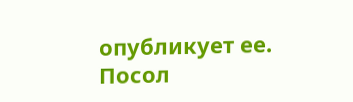опубликует ее. Посол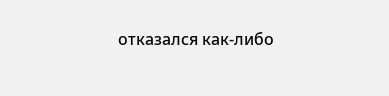отказался как-либо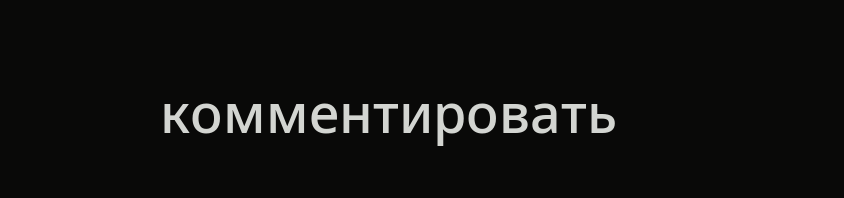комментировать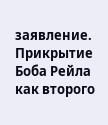заявление. Прикрытие Боба Рейла как второго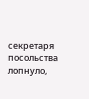секретаря посольства лопнуло,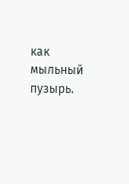как мыльный пузырь.